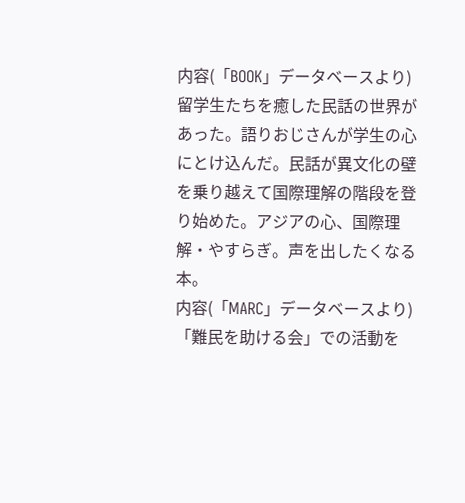内容(「BOOK」データベースより)
留学生たちを癒した民話の世界があった。語りおじさんが学生の心にとけ込んだ。民話が異文化の壁を乗り越えて国際理解の階段を登り始めた。アジアの心、国際理解・やすらぎ。声を出したくなる本。
内容(「MARC」データベースより)
「難民を助ける会」での活動を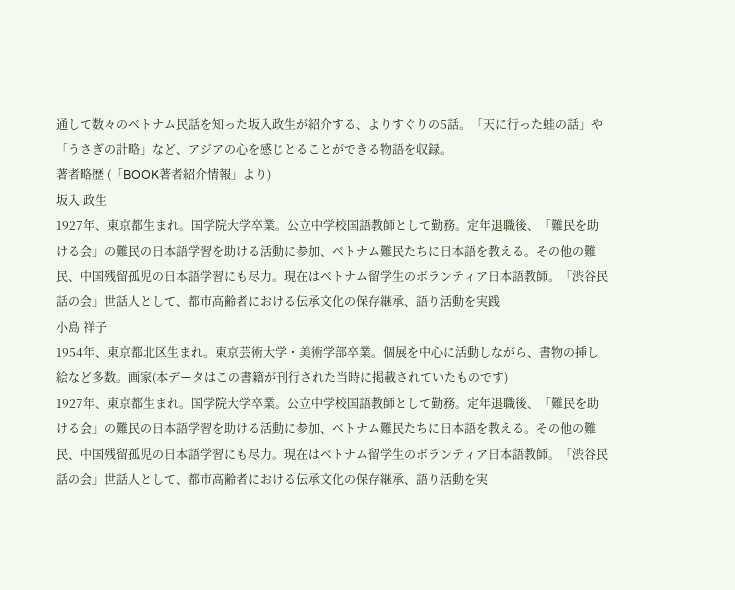通して数々のベトナム民話を知った坂入政生が紹介する、よりすぐりの5話。「天に行った蛙の話」や「うさぎの計略」など、アジアの心を感じとることができる物語を収録。
著者略歴 (「BOOK著者紹介情報」より)
坂入 政生
1927年、東京都生まれ。国学院大学卒業。公立中学校国語教師として勤務。定年退職後、「難民を助ける会」の難民の日本語学習を助ける活動に参加、ベトナム難民たちに日本語を教える。その他の難民、中国残留孤児の日本語学習にも尽力。現在はベトナム留学生のボランティア日本語教師。「渋谷民話の会」世話人として、都市高齢者における伝承文化の保存継承、語り活動を実践
小島 祥子
1954年、東京都北区生まれ。東京芸術大学・美術学部卒業。個展を中心に活動しながら、書物の挿し絵など多数。画家(本データはこの書籍が刊行された当時に掲載されていたものです)
1927年、東京都生まれ。国学院大学卒業。公立中学校国語教師として勤務。定年退職後、「難民を助ける会」の難民の日本語学習を助ける活動に参加、ベトナム難民たちに日本語を教える。その他の難民、中国残留孤児の日本語学習にも尽力。現在はベトナム留学生のボランティア日本語教師。「渋谷民話の会」世話人として、都市高齢者における伝承文化の保存継承、語り活動を実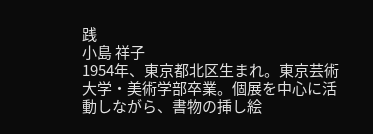践
小島 祥子
1954年、東京都北区生まれ。東京芸術大学・美術学部卒業。個展を中心に活動しながら、書物の挿し絵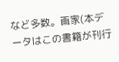など多数。画家(本データはこの書籍が刊行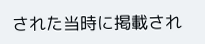された当時に掲載され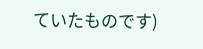ていたものです)